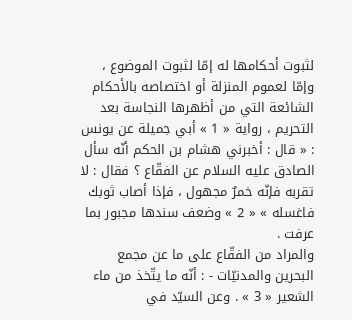لثبوت أحكامها له إمّا لثبوت الموضوع ، وإمّا لعموم المنزلة أو اختصاصه بالأحكام الشائعة التي من أظهرها النجاسة بعد التحريم ، رواية « 1 » أبي جميلة عن يونس : « قال : أخبرني هشام بن الحكم أنّه سأل الصادق عليه السلام عن الفقّاع ؟ فقال : لا تقربه فإنّه خمرٌ مجهول ، فإذا أصاب ثوبك فاغسله » « 2 » وضعف سندها مجبور بما عرفت .
والمراد من الفقّاع على ما عن مجمع البحرين والمدنيّات - : أنّه ما يتّخذ من ماء الشعير « 3 » . وعن السيّد في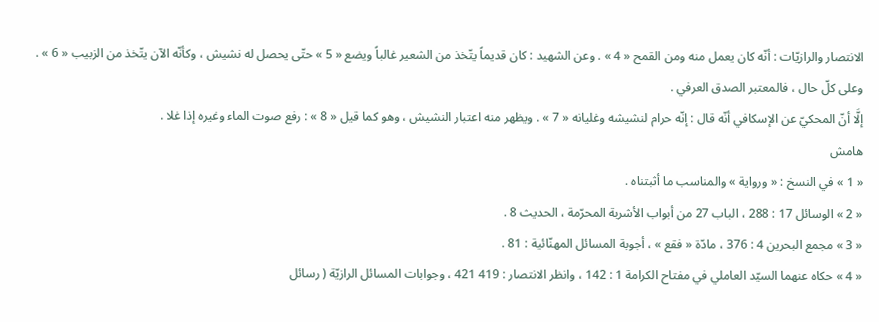الانتصار والرازيّات : أنّه كان يعمل منه ومن القمح « 4 » . وعن الشهيد : كان قديماً يتّخذ من الشعير غالباً ويضع « 5 » حتّى يحصل له نشيش ، وكأنّه الآن يتّخذ من الزبيب « 6 » .
وعلى كلّ حال ، فالمعتبر الصدق العرفي .
إلَّا أنّ المحكيّ عن الإسكافي أنّه قال : إنّه حرام لنشيشه وغليانه « 7 » . ويظهر منه اعتبار النشيش ، وهو كما قيل « 8 » : رفع صوت الماء وغيره إذا غلا .
هامش
« 1 » في النسخ : « ورواية » والمناسب ما أثبتناه .
« 2 » الوسائل 17 : 288 ، الباب 27 من أبواب الأشربة المحرّمة ، الحديث 8 .
« 3 » مجمع البحرين 4 : 376 ، مادّة « فقع » ، أجوبة المسائل المهنّائية : 81 .
« 4 » حكاه عنهما السيّد العاملي في مفتاح الكرامة 1 : 142 ، وانظر الانتصار : 419 421 ، وجوابات المسائل الرازيّة ( رسائل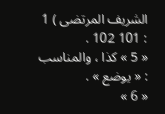الشريف المرتضى ) 1 : 101 102 .
« 5 » كذا ، والمناسب : « يوضع » .
« 6 »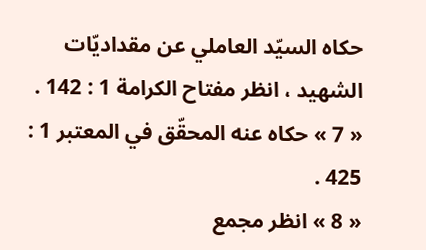حكاه السيّد العاملي عن مقداديّات الشهيد ، انظر مفتاح الكرامة 1 : 142 .
« 7 » حكاه عنه المحقّق في المعتبر 1 : 425 .
« 8 » انظر مجمع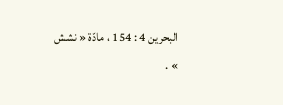البحرين 4 : 154 ، مادّة « نشش » .